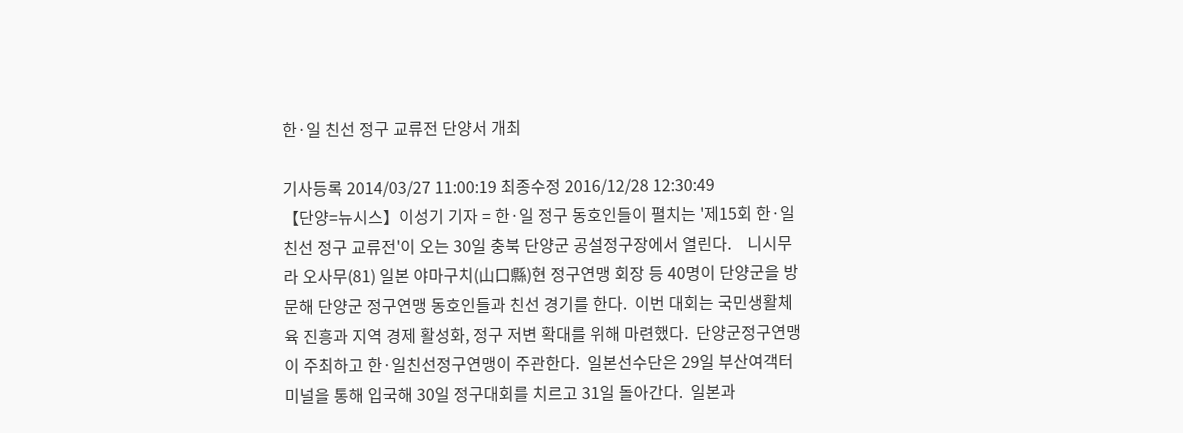한·일 친선 정구 교류전 단양서 개최

기사등록 2014/03/27 11:00:19 최종수정 2016/12/28 12:30:49
【단양=뉴시스】이성기 기자 = 한·일 정구 동호인들이 펼치는 '제15회 한·일 친선 정구 교류전'이 오는 30일 충북 단양군 공설정구장에서 열린다.    니시무라 오사무(81) 일본 야마구치(山口縣)현 정구연맹 회장 등 40명이 단양군을 방문해 단양군 정구연맹 동호인들과 친선 경기를 한다.  이번 대회는 국민생활체육 진흥과 지역 경제 활성화, 정구 저변 확대를 위해 마련했다.  단양군정구연맹이 주최하고 한·일친선정구연맹이 주관한다.  일본선수단은 29일 부산여객터미널을 통해 입국해 30일 정구대회를 치르고 31일 돌아간다.  일본과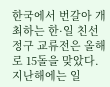한국에서 번갈아 개최하는 한·일 친선 정구 교류전은 올해로 15돌을 맞았다. 지난해에는 일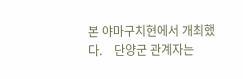본 야마구치현에서 개최했다.    단양군 관계자는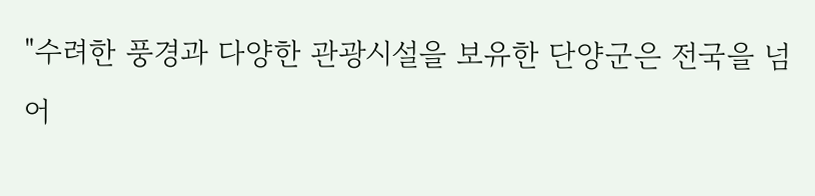"수려한 풍경과 다양한 관광시설을 보유한 단양군은 전국을 넘어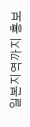일본지역까지 홍보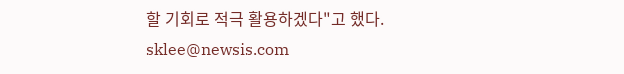할 기회로 적극 활용하겠다"고 했다.  sklee@newsis.com